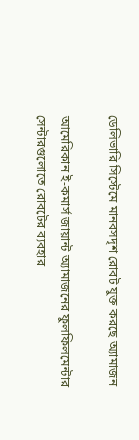ডেলিভারি সিস্টেমে মানবসদৃশ রোবট যুক্ত করছে অ্যামাজন

আমেরিকান ই-কমার্স জায়ান্ট অ্যামাজনের ফুলফিলমেন্টার সেন্টারগুলোতে রোবটের ব্যবহার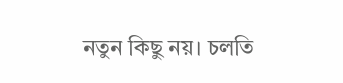নতুন কিছু নয়। চলতি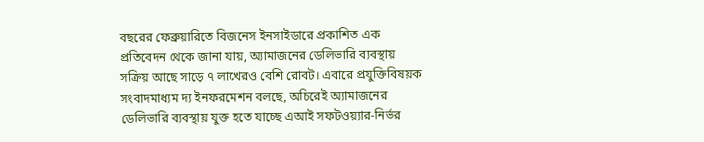বছরের ফেব্রুয়ারিতে বিজনেস ইনসাইডারে প্রকাশিত এক প্রতিবেদন থেকে জানা যায়, অ্যামাজনের ডেলিভারি ব্যবস্থায় সক্রিয় আছে সাড়ে ৭ লাখেরও বেশি রোবট। এবারে প্রযুক্তিবিষয়ক সংবাদমাধ্যম দ্য ইনফরমেশন বলছে, অচিরেই অ্যামাজনের ডেলিভারি ব্যবস্থায় যুক্ত হতে যাচ্ছে এআই সফটওয়্যার-নির্ভর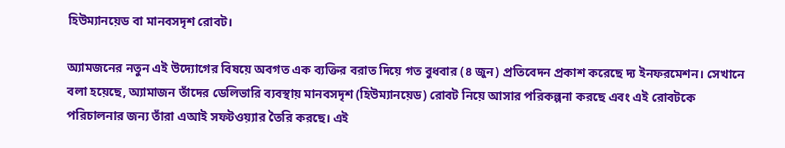হিউম্যানয়েড বা মানবসদৃশ রোবট।

অ্যামজনের নতুন এই উদ্যোগের বিষয়ে অবগত এক ব্যক্তির বরাত দিয়ে গত বুধবার (৪ জুন) প্রতিবেদন প্রকাশ করেছে দ্য ইনফরমেশন। সেখানে বলা হয়েছে, অ্যামাজন তাঁদের ডেলিভারি ব্যবস্থায় মানবসদৃশ (হিউম্যানয়েড) রোবট নিয়ে আসার পরিকল্পনা করছে এবং এই রোবটকে পরিচালনার জন্য তাঁরা এআই সফটওয়্যার তৈরি করছে। এই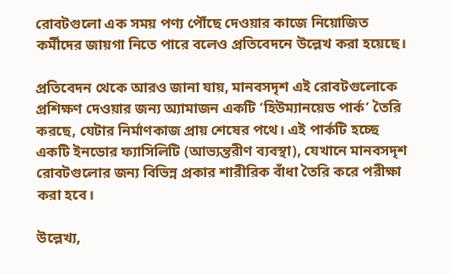রোবটগুলো এক সময় পণ্য পৌঁছে দেওয়ার কাজে নিয়োজিত কর্মীদের জায়গা নিতে পারে বলেও প্রতিবেদনে উল্লেখ করা হয়েছে।

প্রতিবেদন থেকে আরও জানা যায়, মানবসদৃশ এই রোবটগুলোকে প্রশিক্ষণ দেওয়ার জন্য অ্যামাজন একটি ‘হিউম্যানয়েড পার্ক’ তৈরি করছে, যেটার নির্মাণকাজ প্রায় শেষের পথে। এই পার্কটি হচ্ছে একটি ইনডোর ফ্যাসিলিটি (আভ্যন্তরীণ ব্যবস্থা), যেখানে মানবসদৃশ রোবটগুলোর জন্য বিভিন্ন প্রকার শারীরিক বাঁধা তৈরি করে পরীক্ষা করা হবে।

উল্লেখ্য,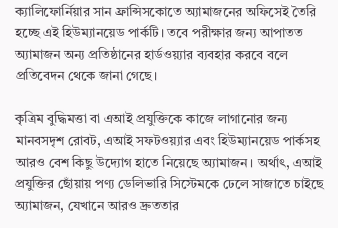ক্যালিফোর্নিয়ার সান ফ্রান্সিসকোতে অ্যামাজনের অফিসেই তৈরি হচ্ছে এই হিউম্যানয়েড পার্কটি। তবে পরীক্ষার জন্য আপাতত অ্যামাজন অন্য প্রতিষ্ঠানের হার্ডওয়্যার ব্যবহার করবে বলে প্রতিবেদন থেকে জানা গেছে।

কৃত্রিম বুদ্ধিমত্তা বা এআই প্রযুক্তিকে কাজে লাগানোর জন্য মানবসদৃশ রোবট, এআই সফটওয়্যার এবং হিউম্যানয়েড পার্কসহ আরও বেশ কিছু উদ্যোগ হাতে নিয়েছে অ্যামাজন। অর্থাৎ, এআই প্রযুক্তির ছোঁয়ায় পণ্য ডেলিভারি সিস্টেমকে ঢেলে সাজাতে চাইছে অ্যামাজন, যেখানে আরও দ্রুততার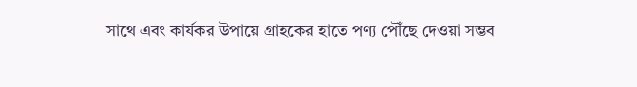সাথে এবং কার্যকর উপায়ে গ্রাহকের হাতে পণ্য পৌঁছে দেওয়া সম্ভব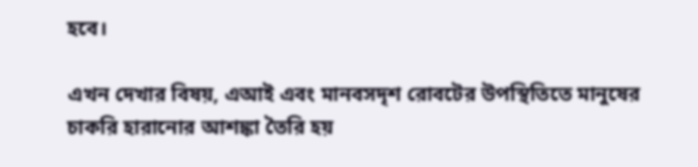হবে।

এখন দেখার বিষয়, এআই এবং মানবসদৃশ রোবটের উপস্থিতিতে মানুষের চাকরি হারানোর আশঙ্কা তৈরি হয়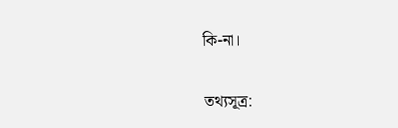কি-না।

তথ্যসূত্র: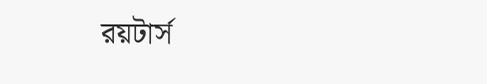রয়টার্স